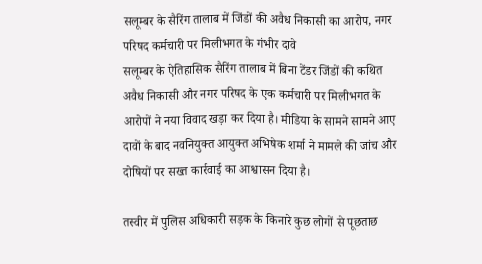सलूम्बर के सैरिंग तालाब में जिंडों की अवैध निकासी का आरोप, नगर परिषद कर्मचारी पर मिलीभगत के गंभीर दावे
सलूम्बर के ऐतिहासिक सैरिंग तालाब में बिना टेंडर जिंडों की कथित अवैध निकासी और नगर परिषद के एक कर्मचारी पर मिलीभगत के आरोपों ने नया विवाद खड़ा कर दिया है। मीडिया के सामने सामने आए दावों के बाद नवनियुक्त आयुक्त अभिषेक शर्मा ने मामले की जांच और दोषियों पर सख्त कार्रवाई का आश्वासन दिया है।

तस्वीर में पुलिस अधिकारी सड़क के किनारे कुछ लोगों से पूछताछ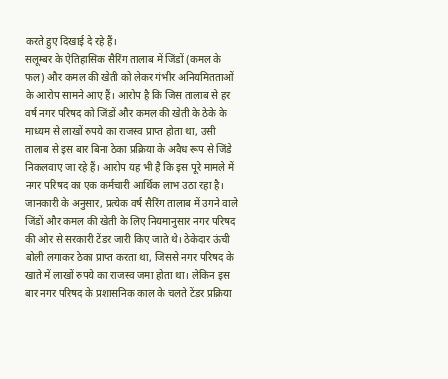करते हुए दिखाई दे रहे हैं।
सलूम्बर के ऐतिहासिक सैरिंग तालाब में जिंडों (कमल के फल) और कमल की खेती को लेकर गंभीर अनियमितताओं के आरोप सामने आए हैं। आरोप है कि जिस तालाब से हर वर्ष नगर परिषद को जिंडों और कमल की खेती के ठेके के माध्यम से लाखों रुपये का राजस्व प्राप्त होता था, उसी तालाब से इस बार बिना ठेका प्रक्रिया के अवैध रूप से जिंडे निकलवाए जा रहे हैं। आरोप यह भी है कि इस पूरे मामले में नगर परिषद का एक कर्मचारी आर्थिक लाभ उठा रहा है।
जानकारी के अनुसार, प्रत्येक वर्ष सैरिंग तालाब में उगने वाले जिंडों और कमल की खेती के लिए नियमानुसार नगर परिषद की ओर से सरकारी टेंडर जारी किए जाते थे। ठेकेदार ऊंची बोली लगाकर ठेका प्राप्त करता था, जिससे नगर परिषद के खाते में लाखों रुपये का राजस्व जमा होता था। लेकिन इस बार नगर परिषद के प्रशासनिक काल के चलते टेंडर प्रक्रिया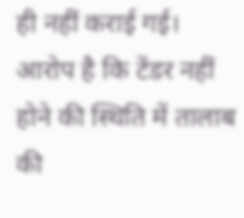ही नहीं कराई गई।
आरोप है कि टेंडर नहीं होने की स्थिति में तालाब की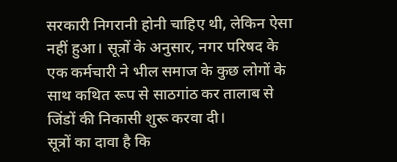सरकारी निगरानी होनी चाहिए थी, लेकिन ऐसा नहीं हुआ। सूत्रों के अनुसार, नगर परिषद के एक कर्मचारी ने भील समाज के कुछ लोगों के साथ कथित रूप से साठगांठ कर तालाब से जिंडों की निकासी शुरू करवा दी।
सूत्रों का दावा है कि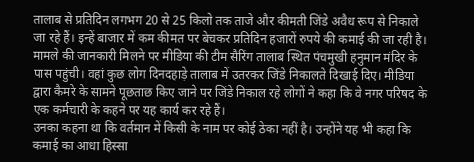तालाब से प्रतिदिन लगभग 20 से 25 किलो तक ताजे और कीमती जिंडे अवैध रूप से निकाले जा रहे हैं। इन्हें बाजार में कम कीमत पर बेचकर प्रतिदिन हजारों रुपये की कमाई की जा रही है।
मामले की जानकारी मिलने पर मीडिया की टीम सैरिंग तालाब स्थित पंचमुखी हनुमान मंदिर के पास पहुंची। वहां कुछ लोग दिनदहाड़े तालाब में उतरकर जिंडे निकालते दिखाई दिए। मीडिया द्वारा कैमरे के सामने पूछताछ किए जाने पर जिंडे निकाल रहे लोगों ने कहा कि वे नगर परिषद के एक कर्मचारी के कहने पर यह कार्य कर रहे हैं।
उनका कहना था कि वर्तमान में किसी के नाम पर कोई ठेका नहीं है। उन्होंने यह भी कहा कि कमाई का आधा हिस्सा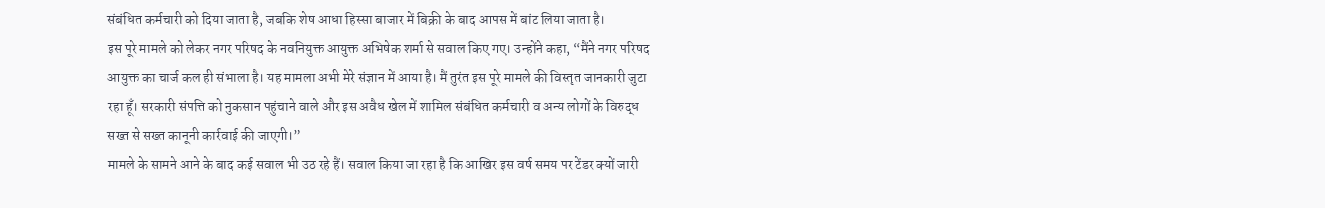संबंधित कर्मचारी को दिया जाता है, जबकि शेष आधा हिस्सा बाजार में बिक्री के बाद आपस में बांट लिया जाता है।
इस पूरे मामले को लेकर नगर परिषद के नवनियुक्त आयुक्त अभिषेक शर्मा से सवाल किए गए। उन्होंने कहा, “मैंने नगर परिषद आयुक्त का चार्ज कल ही संभाला है। यह मामला अभी मेरे संज्ञान में आया है। मैं तुरंत इस पूरे मामले की विस्तृत जानकारी जुटा रहा हूँ। सरकारी संपत्ति को नुकसान पहुंचाने वाले और इस अवैध खेल में शामिल संबंधित कर्मचारी व अन्य लोगों के विरुद्ध सख्त से सख्त कानूनी कार्रवाई की जाएगी।”
मामले के सामने आने के बाद कई सवाल भी उठ रहे हैं। सवाल किया जा रहा है कि आखिर इस वर्ष समय पर टेंडर क्यों जारी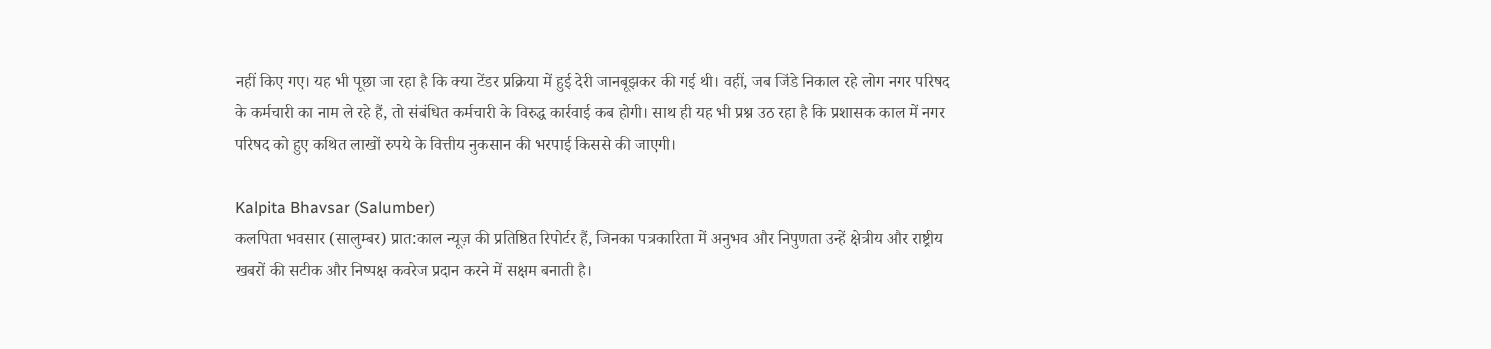नहीं किए गए। यह भी पूछा जा रहा है कि क्या टेंडर प्रक्रिया में हुई देरी जानबूझकर की गई थी। वहीं, जब जिंडे निकाल रहे लोग नगर परिषद के कर्मचारी का नाम ले रहे हैं, तो संबंधित कर्मचारी के विरुद्ध कार्रवाई कब होगी। साथ ही यह भी प्रश्न उठ रहा है कि प्रशासक काल में नगर परिषद को हुए कथित लाखों रुपये के वित्तीय नुकसान की भरपाई किससे की जाएगी।

Kalpita Bhavsar (Salumber)
कलपिता भवसार (सालुम्बर) प्रात:काल न्यूज़ की प्रतिष्ठित रिपोर्टर हैं, जिनका पत्रकारिता में अनुभव और निपुणता उन्हें क्षेत्रीय और राष्ट्रीय खबरों की सटीक और निष्पक्ष कवरेज प्रदान करने में सक्षम बनाती है।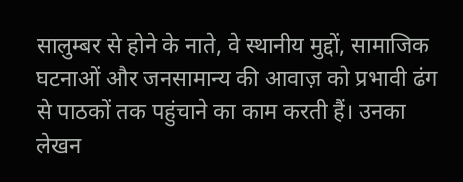सालुम्बर से होने के नाते, वे स्थानीय मुद्दों, सामाजिक घटनाओं और जनसामान्य की आवाज़ को प्रभावी ढंग से पाठकों तक पहुंचाने का काम करती हैं। उनका लेखन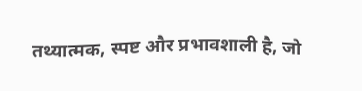तथ्यात्मक, स्पष्ट और प्रभावशाली है, जो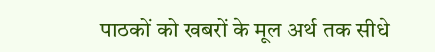पाठकों को खबरों के मूल अर्थ तक सीधे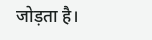जोड़ता है।